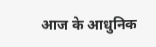आज के आधुनिक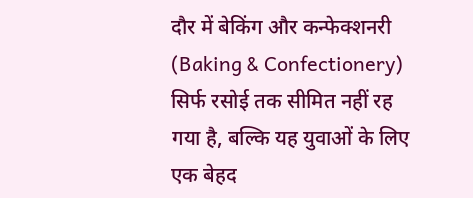दौर में बेकिंग और कन्फेक्शनरी (Baking & Confectionery) सिर्फ रसोई तक सीमित नहीं रह गया है, बल्कि यह युवाओं के लिए एक बेहद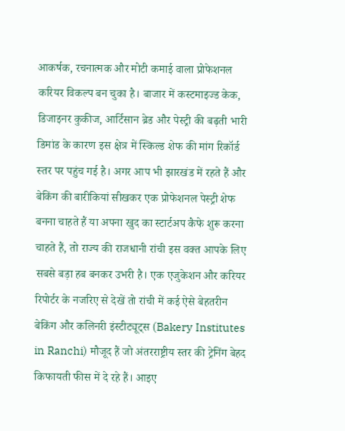आकर्षक, रचनात्मक और मोटी कमाई वाला प्रोफेशनल करियर विकल्प बन चुका है। बाजार में कस्टमाइज्ड केक, डिजाइनर कुकीज, आर्टिसान ब्रेड और पेस्ट्री की बढ़ती भारी डिमांड के कारण इस क्षेत्र में स्किल्ड शेफ की मांग रिकॉर्ड स्तर पर पहुंच गई है। अगर आप भी झारखंड में रहते हैं और बेकिंग की बारीकियां सीखकर एक प्रोफेशनल पेस्ट्री शेफ बनना चाहते हैं या अपना खुद का स्टार्टअप कैफे शुरू करना चाहते हैं, तो राज्य की राजधानी रांची इस वक्त आपके लिए सबसे बड़ा हब बनकर उभरी है। एक एजुकेशन और करियर रिपोर्टर के नजरिए से देखें तो रांची में कई ऐसे बेहतरीन बेकिंग और कलिनरी इंस्टीट्यूट्स (Bakery Institutes in Ranchi) मौजूद हैं जो अंतरराष्ट्रीय स्तर की ट्रेनिंग बेहद किफायती फीस में दे रहे हैं। आइए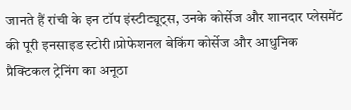जानते हैं रांची के इन टॉप इंस्टीट्यूट्स, उनके कोर्सेज और शानदार प्लेसमेंट की पूरी इनसाइड स्टोरी।प्रोफेशनल बेकिंग कोर्सेज और आधुनिक प्रैक्टिकल ट्रेनिंग का अनूठा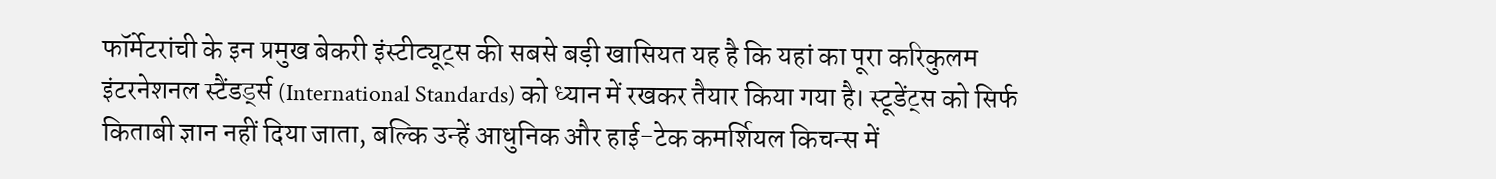फॉर्मेटरांची के इन प्रमुख बेकरी इंस्टीट्यूट्स की सबसे बड़ी खासियत यह है कि यहां का पूरा करिकुलम इंटरनेशनल स्टैंडर्ड्स (International Standards) को ध्यान में रखकर तैयार किया गया है। स्टूडेंट्स को सिर्फ किताबी ज्ञान नहीं दिया जाता, बल्कि उन्हें आधुनिक और हाई-टेक कमर्शियल किचन्स में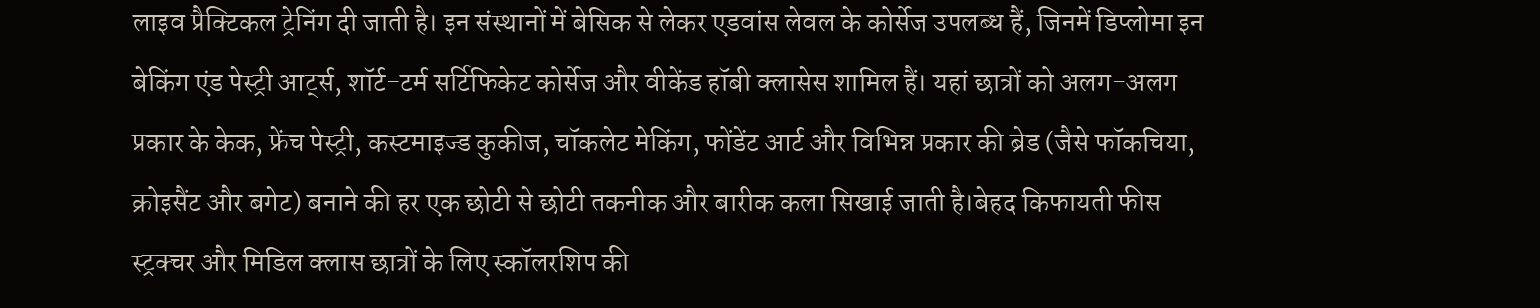लाइव प्रैक्टिकल ट्रेनिंग दी जाती है। इन संस्थानों में बेसिक से लेकर एडवांस लेवल के कोर्सेज उपलब्ध हैं, जिनमें डिप्लोमा इन बेकिंग एंड पेस्ट्री आर्ट्स, शॉर्ट-टर्म सर्टिफिकेट कोर्सेज और वीकेंड हॉबी क्लासेस शामिल हैं। यहां छात्रों को अलग-अलग प्रकार के केक, फ्रेंच पेस्ट्री, कस्टमाइज्ड कुकीज, चॉकलेट मेकिंग, फोंडेंट आर्ट और विभिन्न प्रकार की ब्रेड (जैसे फॉकचिया, क्रोइसैंट और बगेट) बनाने की हर एक छोटी से छोटी तकनीक और बारीक कला सिखाई जाती है।बेहद किफायती फीस स्ट्रक्चर और मिडिल क्लास छात्रों के लिए स्कॉलरशिप की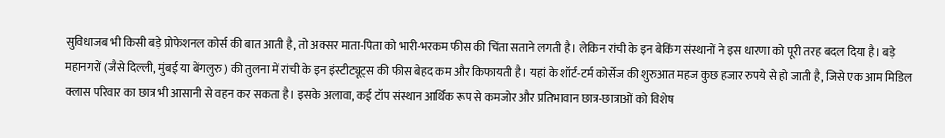सुविधाजब भी किसी बड़े प्रोफेशनल कोर्स की बात आती है, तो अक्सर माता-पिता को भारी-भरकम फीस की चिंता सताने लगती है। लेकिन रांची के इन बेकिंग संस्थानों ने इस धारणा को पूरी तरह बदल दिया है। बड़े महानगरों (जैसे दिल्ली, मुंबई या बेंगलुरु) की तुलना में रांची के इन इंस्टीट्यूट्स की फीस बेहद कम और किफायती है। यहां के शॉर्ट-टर्म कोर्सेज की शुरुआत महज कुछ हजार रुपये से हो जाती है, जिसे एक आम मिडिल क्लास परिवार का छात्र भी आसानी से वहन कर सकता है। इसके अलावा, कई टॉप संस्थान आर्थिक रूप से कमजोर और प्रतिभावान छात्र-छात्राओं को विशेष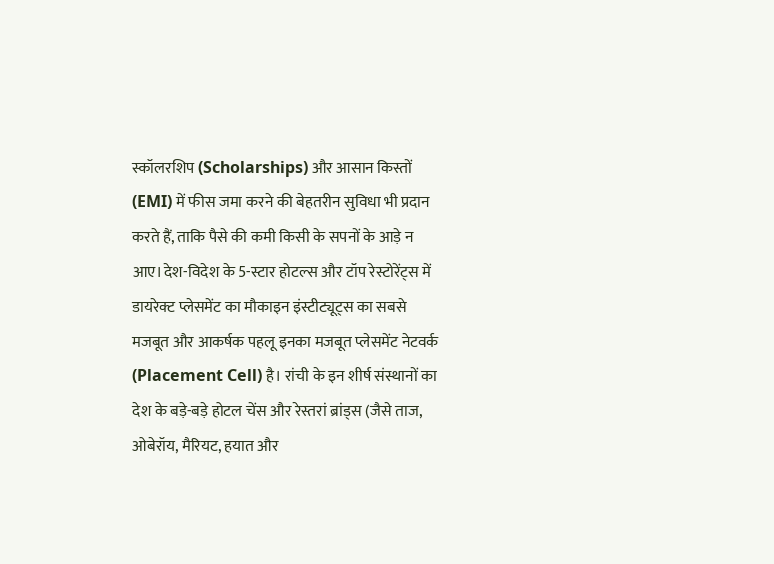स्कॉलरशिप (Scholarships) और आसान किस्तों (EMI) में फीस जमा करने की बेहतरीन सुविधा भी प्रदान करते हैं, ताकि पैसे की कमी किसी के सपनों के आड़े न आए।देश-विदेश के 5-स्टार होटल्स और टॉप रेस्टोरेंट्स में डायरेक्ट प्लेसमेंट का मौकाइन इंस्टीट्यूट्स का सबसे मजबूत और आकर्षक पहलू इनका मजबूत प्लेसमेंट नेटवर्क (Placement Cell) है। रांची के इन शीर्ष संस्थानों का देश के बड़े-बड़े होटल चेंस और रेस्तरां ब्रांड्स (जैसे ताज, ओबेरॉय, मैरियट, हयात और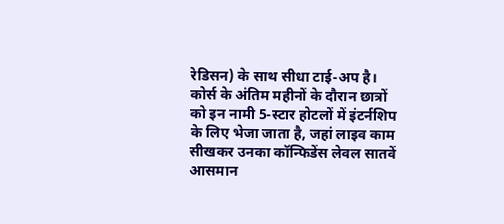रेडिसन) के साथ सीधा टाई-अप है। कोर्स के अंतिम महीनों के दौरान छात्रों को इन नामी 5-स्टार होटलों में इंटर्नशिप के लिए भेजा जाता है, जहां लाइव काम सीखकर उनका कॉन्फिडेंस लेवल सातवें आसमान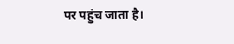पर पहुंच जाता है।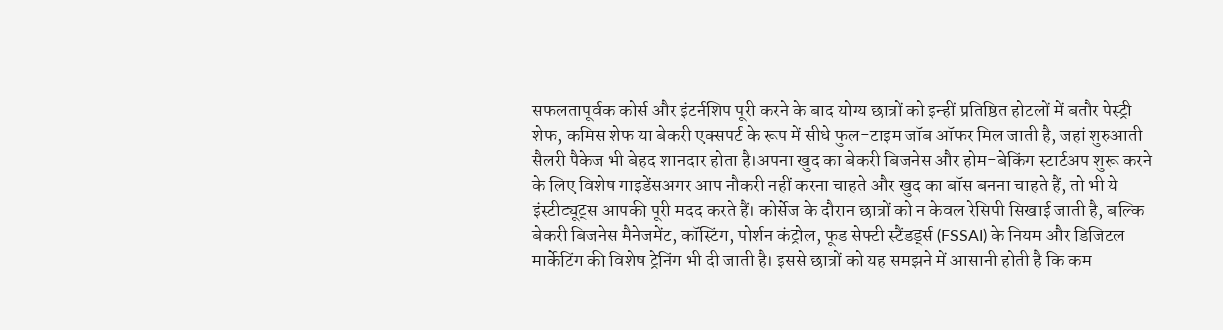सफलतापूर्वक कोर्स और इंटर्नशिप पूरी करने के बाद योग्य छात्रों को इन्हीं प्रतिष्ठित होटलों में बतौर पेस्ट्री शेफ, कमिस शेफ या बेकरी एक्सपर्ट के रूप में सीधे फुल-टाइम जॉब ऑफर मिल जाती है, जहां शुरुआती सैलरी पैकेज भी बेहद शानदार होता है।अपना खुद का बेकरी बिजनेस और होम-बेकिंग स्टार्टअप शुरू करने के लिए विशेष गाइडेंसअगर आप नौकरी नहीं करना चाहते और खुद का बॉस बनना चाहते हैं, तो भी ये इंस्टीट्यूट्स आपकी पूरी मदद करते हैं। कोर्सेज के दौरान छात्रों को न केवल रेसिपी सिखाई जाती है, बल्कि बेकरी बिजनेस मैनेजमेंट, कॉस्टिंग, पोर्शन कंट्रोल, फूड सेफ्टी स्टैंडर्ड्स (FSSAI) के नियम और डिजिटल मार्केटिंग की विशेष ट्रेनिंग भी दी जाती है। इससे छात्रों को यह समझने में आसानी होती है कि कम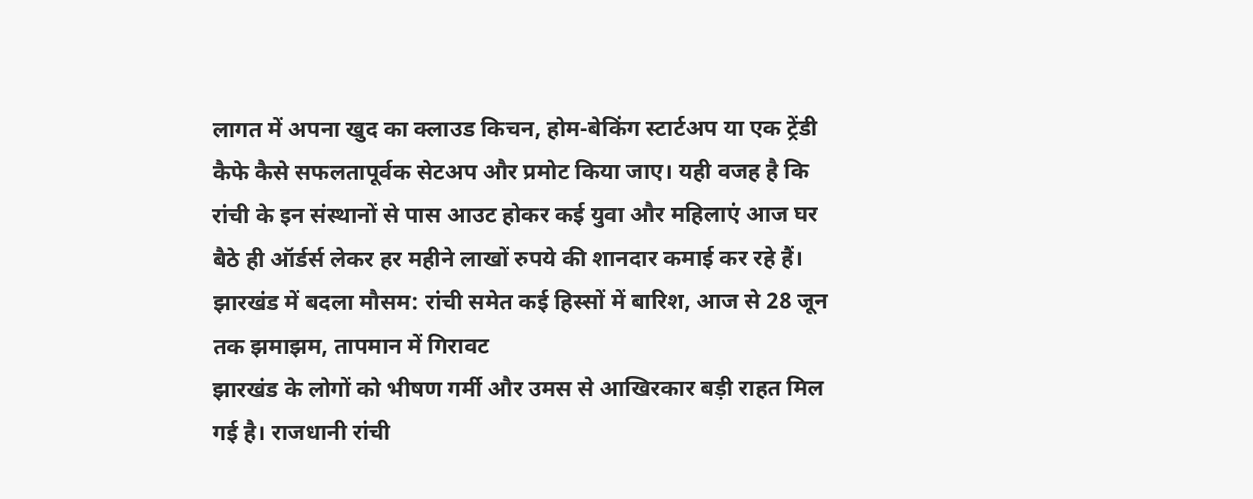लागत में अपना खुद का क्लाउड किचन, होम-बेकिंग स्टार्टअप या एक ट्रेंडी कैफे कैसे सफलतापूर्वक सेटअप और प्रमोट किया जाए। यही वजह है कि रांची के इन संस्थानों से पास आउट होकर कई युवा और महिलाएं आज घर बैठे ही ऑर्डर्स लेकर हर महीने लाखों रुपये की शानदार कमाई कर रहे हैं।
झारखंड में बदला मौसम: रांची समेत कई हिस्सों में बारिश, आज से 28 जून तक झमाझम, तापमान में गिरावट
झारखंड के लोगों को भीषण गर्मी और उमस से आखिरकार बड़ी राहत मिल गई है। राजधानी रांची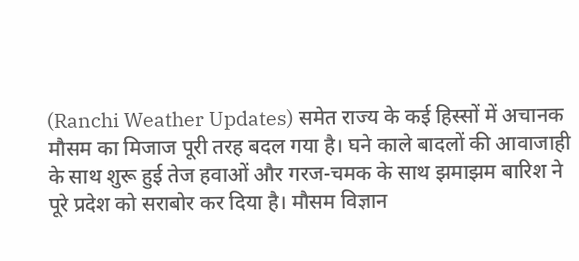(Ranchi Weather Updates) समेत राज्य के कई हिस्सों में अचानक मौसम का मिजाज पूरी तरह बदल गया है। घने काले बादलों की आवाजाही के साथ शुरू हुई तेज हवाओं और गरज-चमक के साथ झमाझम बारिश ने पूरे प्रदेश को सराबोर कर दिया है। मौसम विज्ञान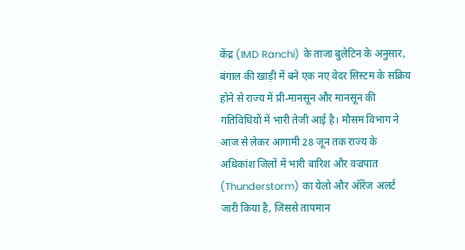केंद्र (IMD Ranchi) के ताजा बुलेटिन के अनुसार, बंगाल की खाड़ी में बने एक नए वेदर सिस्टम के सक्रिय होने से राज्य में प्री-मानसून और मानसून की गतिविधियों में भारी तेजी आई है। मौसम विभाग ने आज से लेकर आगामी 28 जून तक राज्य के अधिकांश जिलों में भारी बारिश और वज्रपात (Thunderstorm) का येलो और ऑरेंज अलर्ट जारी किया है, जिससे तापमान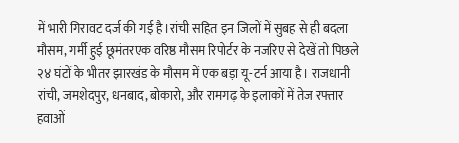में भारी गिरावट दर्ज की गई है।रांची सहित इन जिलों में सुबह से ही बदला मौसम, गर्मी हुई छूमंतरएक वरिष्ठ मौसम रिपोर्टर के नजरिए से देखें तो पिछले २४ घंटों के भीतर झारखंड के मौसम में एक बड़ा यू-टर्न आया है। राजधानी रांची, जमशेदपुर, धनबाद, बोकारो, और रामगढ़ के इलाकों में तेज रफ्तार हवाओं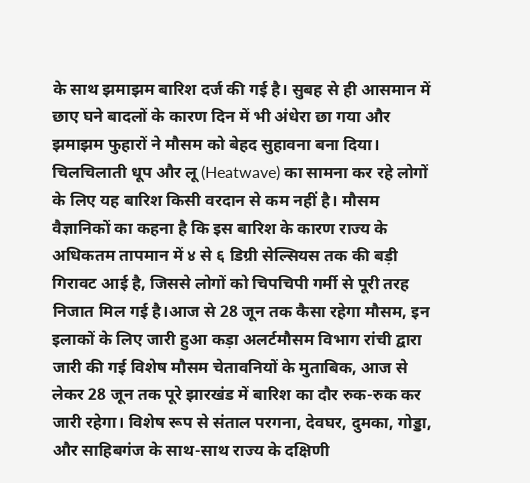के साथ झमाझम बारिश दर्ज की गई है। सुबह से ही आसमान में छाए घने बादलों के कारण दिन में भी अंधेरा छा गया और झमाझम फुहारों ने मौसम को बेहद सुहावना बना दिया। चिलचिलाती धूप और लू (Heatwave) का सामना कर रहे लोगों के लिए यह बारिश किसी वरदान से कम नहीं है। मौसम वैज्ञानिकों का कहना है कि इस बारिश के कारण राज्य के अधिकतम तापमान में ४ से ६ डिग्री सेल्सियस तक की बड़ी गिरावट आई है, जिससे लोगों को चिपचिपी गर्मी से पूरी तरह निजात मिल गई है।आज से 28 जून तक कैसा रहेगा मौसम, इन इलाकों के लिए जारी हुआ कड़ा अलर्टमौसम विभाग रांची द्वारा जारी की गई विशेष मौसम चेतावनियों के मुताबिक, आज से लेकर 28 जून तक पूरे झारखंड में बारिश का दौर रुक-रुक कर जारी रहेगा। विशेष रूप से संताल परगना, देवघर, दुमका, गोड्डा, और साहिबगंज के साथ-साथ राज्य के दक्षिणी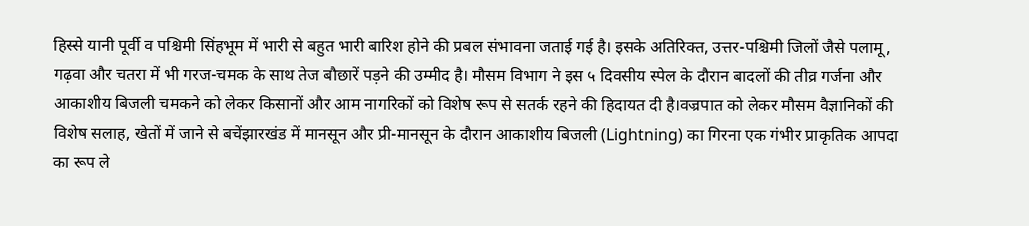हिस्से यानी पूर्वी व पश्चिमी सिंहभूम में भारी से बहुत भारी बारिश होने की प्रबल संभावना जताई गई है। इसके अतिरिक्त, उत्तर-पश्चिमी जिलों जैसे पलामू, गढ़वा और चतरा में भी गरज-चमक के साथ तेज बौछारें पड़ने की उम्मीद है। मौसम विभाग ने इस ५ दिवसीय स्पेल के दौरान बादलों की तीव्र गर्जना और आकाशीय बिजली चमकने को लेकर किसानों और आम नागरिकों को विशेष रूप से सतर्क रहने की हिदायत दी है।वज्रपात को लेकर मौसम वैज्ञानिकों की विशेष सलाह, खेतों में जाने से बचेंझारखंड में मानसून और प्री-मानसून के दौरान आकाशीय बिजली (Lightning) का गिरना एक गंभीर प्राकृतिक आपदा का रूप ले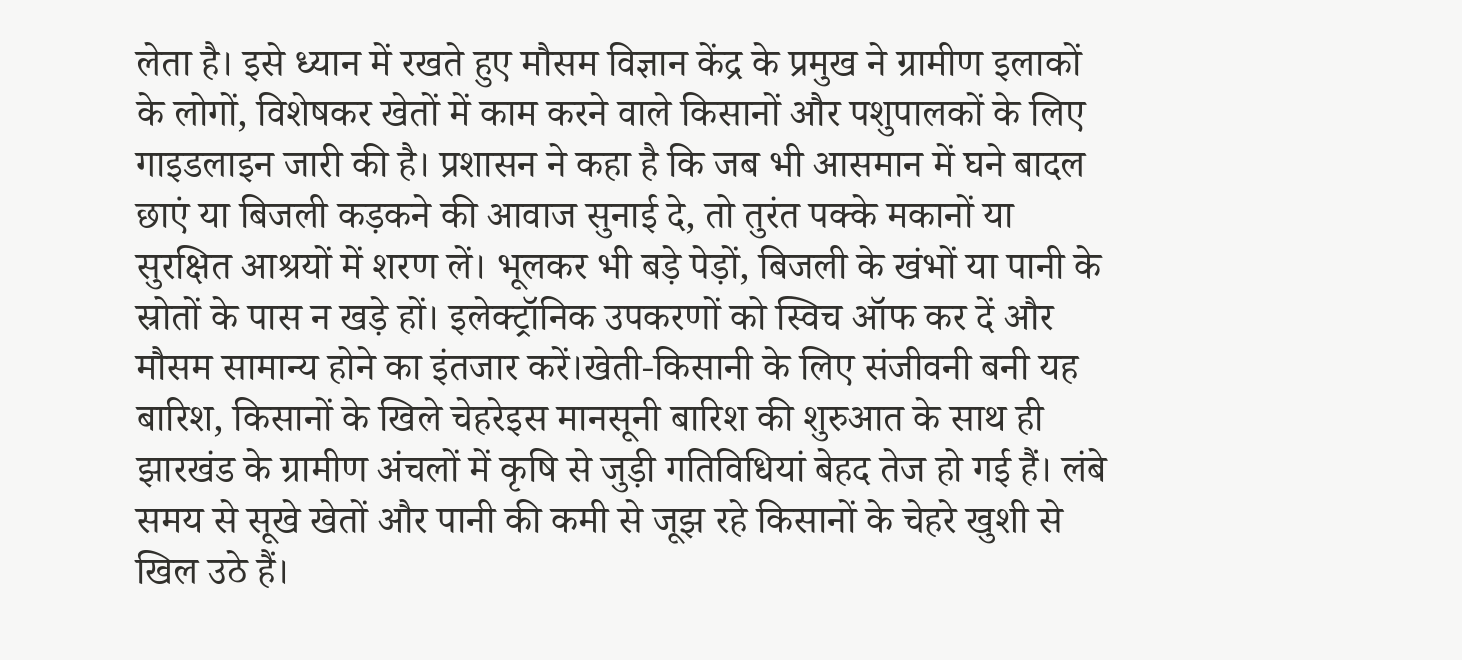लेता है। इसे ध्यान में रखते हुए मौसम विज्ञान केंद्र के प्रमुख ने ग्रामीण इलाकों के लोगों, विशेषकर खेतों में काम करने वाले किसानों और पशुपालकों के लिए गाइडलाइन जारी की है। प्रशासन ने कहा है कि जब भी आसमान में घने बादल छाएं या बिजली कड़कने की आवाज सुनाई दे, तो तुरंत पक्के मकानों या सुरक्षित आश्रयों में शरण लें। भूलकर भी बड़े पेड़ों, बिजली के खंभों या पानी के स्रोतों के पास न खड़े हों। इलेक्ट्रॉनिक उपकरणों को स्विच ऑफ कर दें और मौसम सामान्य होने का इंतजार करें।खेती-किसानी के लिए संजीवनी बनी यह बारिश, किसानों के खिले चेहरेइस मानसूनी बारिश की शुरुआत के साथ ही झारखंड के ग्रामीण अंचलों में कृषि से जुड़ी गतिविधियां बेहद तेज हो गई हैं। लंबे समय से सूखे खेतों और पानी की कमी से जूझ रहे किसानों के चेहरे खुशी से खिल उठे हैं।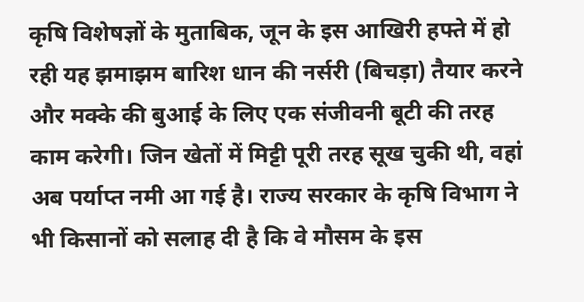कृषि विशेषज्ञों के मुताबिक, जून के इस आखिरी हफ्ते में हो रही यह झमाझम बारिश धान की नर्सरी (बिचड़ा) तैयार करने और मक्के की बुआई के लिए एक संजीवनी बूटी की तरह काम करेगी। जिन खेतों में मिट्टी पूरी तरह सूख चुकी थी, वहां अब पर्याप्त नमी आ गई है। राज्य सरकार के कृषि विभाग ने भी किसानों को सलाह दी है कि वे मौसम के इस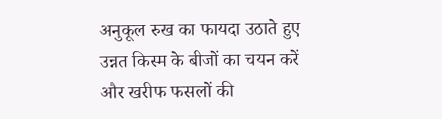अनुकूल रुख का फायदा उठाते हुए उन्नत किस्म के बीजों का चयन करें और खरीफ फसलों की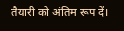तैयारी को अंतिम रूप दें।